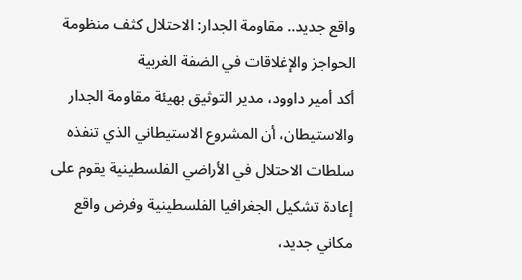واقع جديد.. مقاومة الجدار: الاحتلال كثف منظومة الحواجز والإغلاقات في الضفة الغربية
أكد أمير داوود، مدير التوثيق بهيئة مقاومة الجدار والاستيطان، أن المشروع الاستيطاني الذي تنفذه سلطات الاحتلال في الأراضي الفلسطينية يقوم على إعادة تشكيل الجغرافيا الفلسطينية وفرض واقع مكاني جديد،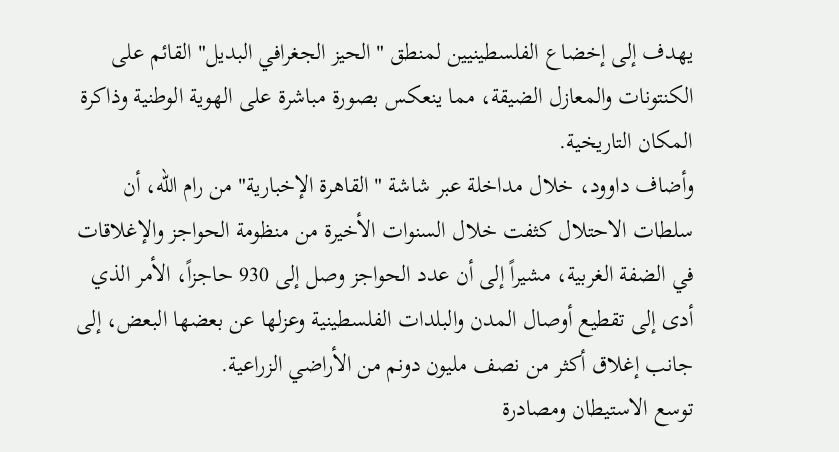يهدف إلى إخضاع الفلسطينيين لمنطق "الحيز الجغرافي البديل" القائم على الكنتونات والمعازل الضيقة، مما ينعكس بصورة مباشرة على الهوية الوطنية وذاكرة المكان التاريخية.
وأضاف داوود، خلال مداخلة عبر شاشة "القاهرة الإخبارية" من رام الله، أن سلطات الاحتلال كثفت خلال السنوات الأخيرة من منظومة الحواجز والإغلاقات في الضفة الغربية، مشيراً إلى أن عدد الحواجز وصل إلى 930 حاجزاً، الأمر الذي أدى إلى تقطيع أوصال المدن والبلدات الفلسطينية وعزلها عن بعضها البعض، إلى جانب إغلاق أكثر من نصف مليون دونم من الأراضي الزراعية.
توسع الاستيطان ومصادرة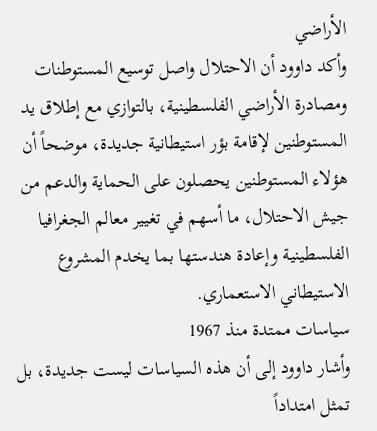الأراضي
وأكد داوود أن الاحتلال واصل توسيع المستوطنات ومصادرة الأراضي الفلسطينية، بالتوازي مع إطلاق يد المستوطنين لإقامة بؤر استيطانية جديدة، موضحاً أن هؤلاء المستوطنين يحصلون على الحماية والدعم من جيش الاحتلال، ما أسهم في تغيير معالم الجغرافيا الفلسطينية وإعادة هندستها بما يخدم المشروع الاستيطاني الاستعماري.
سياسات ممتدة منذ 1967
وأشار داوود إلى أن هذه السياسات ليست جديدة، بل تمثل امتداداً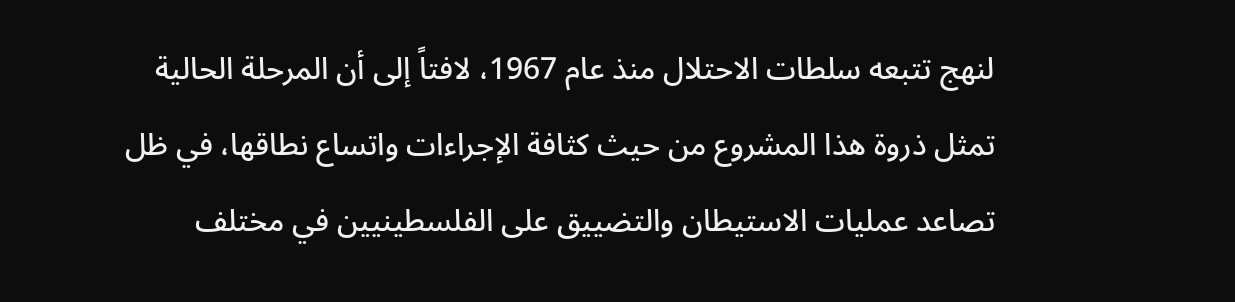لنهج تتبعه سلطات الاحتلال منذ عام 1967، لافتاً إلى أن المرحلة الحالية تمثل ذروة هذا المشروع من حيث كثافة الإجراءات واتساع نطاقها، في ظل تصاعد عمليات الاستيطان والتضييق على الفلسطينيين في مختلف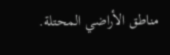مناطق الأراضي المحتلة.